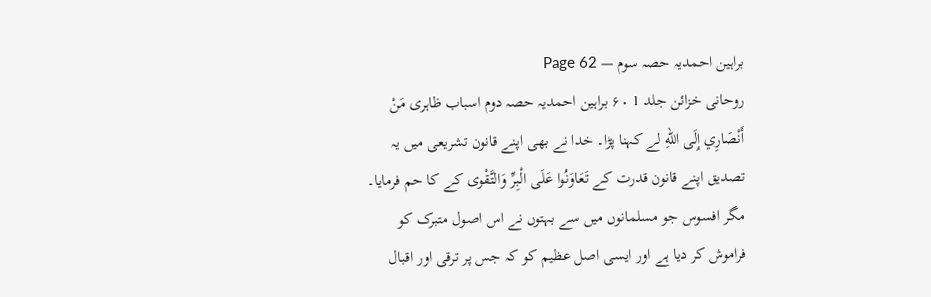براہین احمدیہ حصہ سوم — Page 62
روحانی خزائن جلد 1 ۶۰ براہین احمدیہ حصہ دوم اسباب ظاہری مَنْ أَنْصَارِي إِلَى اللهِ لے کہنا پڑا۔ خدا نے بھی اپنے قانون تشریعی میں یہ تصدیق اپنے قانون قدرت کے تَعَاوَنُوا عَلَى الْبِرِّ وَالتَّقْوى کے کا حم فرمایا۔ مگر افسوس جو مسلمانوں میں سے بہتوں نے اس اصول متبرک کو فراموش کر دیا ہے اور ایسی اصل عظیم کو کہ جس پر ترقی اور اقبال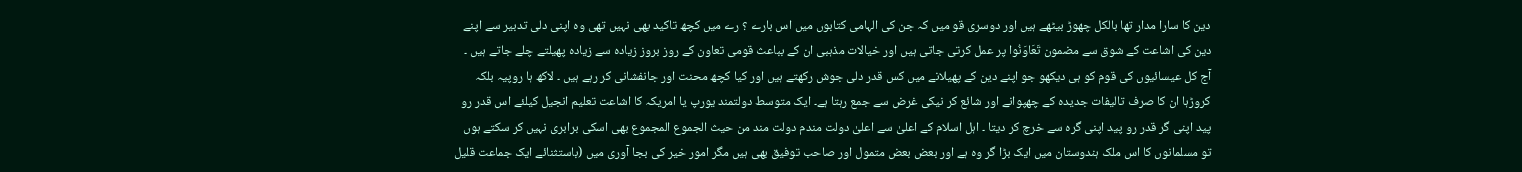دین کا سارا مدار تھا بالکل چھوڑ بیٹھے ہیں اور دوسری قو میں کہ جن کی الہامی کتابوں میں اس بارے ؟ رے میں کچھ تاکید بھی نہیں تھی وہ اپنی دلی تدبیر سے اپنے دین کی اشاعت کے شوق سے مضمون تَعَاوَنُوا پر عمل کرتی جاتی ہیں اور خیالات مذہبی ان کے بباعث قومی تعاون کے روز بروز زیادہ سے زیادہ پھیلتے چلے جاتے ہیں ۔ آج کل عیسائیوں کی قوم کو ہی دیکھو جو اپنے دین کے پھیلانے میں کس قدر دلی جوش رکھتے ہیں اور کیا کچھ محنت اور جانفشانی کر رہے ہیں ۔ لاکھ ہا روپیہ بلکہ کروڑہا ان کا صرف تالیفات جدیدہ کے چھپوانے اور شائع کر نیکی غرض سے جمع رہتا ہے۔ ایک متوسط دولتمند یورپ یا امریکہ کا اشاعت تعلیم انجیل کیلئے اس قدر رو پید اپنی گر قدر رو پید اپنی گرہ سے خرچ کر دیتا ۔ اہل اسلام کے اعلیٰ سے اعلیٰ دولت مندم دولت مند من حيث الجموع المجموع بھی اسکی برابری نہیں کر سکتے ہوں تو مسلمانوں کا اس ملک ہندوستان میں ایک بڑا گر وہ ہے اور بعض بعض متمول اور صاحب توفیق بھی ہیں مگر امور خیر کی بجا آوری میں (باستثنائے ایک جماعت قلیل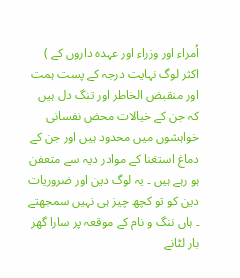اُمراء اور وزراء اور عہدہ داروں کے ) اکثر لوگ نہایت درجہ کے پست ہمت اور منقبض الخاطر اور تنگ دل ہیں کہ جن کے خیالات محض نفسانی خواہشوں میں محدود ہیں اور جن کے دماغ استغنا کے موادر دیہ سے متعفن ہو رہے ہیں ۔ یہ لوگ دین اور ضروریات دین کو تو کچھ چیز ہی نہیں سمجھتے ۔ ہاں ننگ و نام کے موقعہ پر سارا گھر بار لٹانے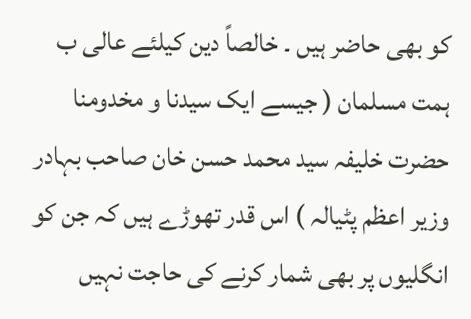کو بھی حاضر ہیں ۔ خالصاً دین کیلئے عالی ب ہمت مسلمان ( جیسے ایک سیدنا و مخدومنا حضرت خلیفہ سید محمد حسن خان صاحب بہادر وزیر اعظم پٹیالہ ) اس قدر تھوڑے ہیں کہ جن کو انگلیوں پر بھی شمار کرنے کی حاجت نہیں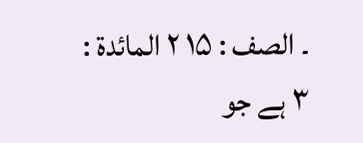۔ الصف : ۱۵ ۲ المائدة : ۳ ہے جو